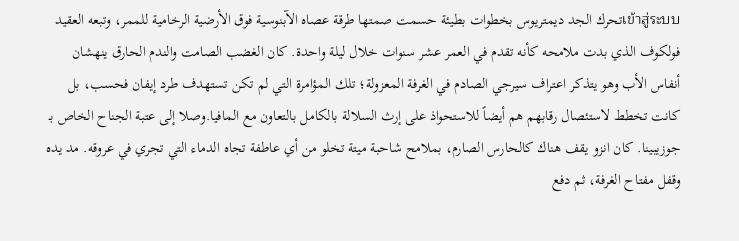เข้าสู่ระบบتحرك الجد ديمتريوس بخطوات بطيئة حسمت صمتها طرقة عصاه الآبنوسية فوق الأرضية الرخامية للممر، وتبعه العقيد فولكوف الذي بدت ملامحه كأنه تقدم في العمر عشر سنوات خلال ليلة واحدة. كان الغضب الصامت والندم الحارق ينهشان أنفاس الأب وهو يتذكر اعتراف سيرجي الصادم في الغرفة المعزولة؛ تلك المؤامرة التي لم تكن تستهدف طرد إيفان فحسب، بل كانت تخطط لاستئصال رقابهم هم أيضاً للاستحواذ على إرث السلالة بالكامل بالتعاون مع المافيا.وصلا إلى عتبة الجناح الخاص بـ جوزيبينا. كان انزو يقف هناك كالحارس الصارم، بملامح شاحبة ميتة تخلو من أي عاطفة تجاه الدماء التي تجري في عروقه. مد يده وقفل مفتاح الغرفة، ثم دفع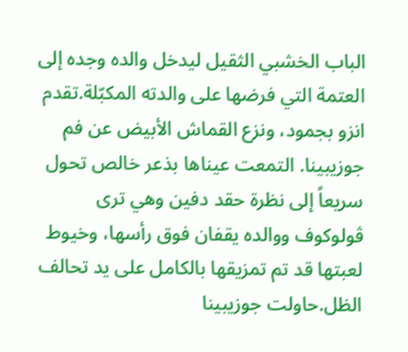الباب الخشبي الثقيل ليدخل والده وجده إلى العتمة التي فرضها على والدته المكبّلة.تقدم انزو بجمود، ونزع القماش الأبيض عن فم جوزيبينا. التمعت عيناها بذعر خالص تحول سريعاً إلى نظرة حقد دفين وهي ترى ڤولوكوف ووالده يقفان فوق رأسها، وخيوط لعبتها قد تم تمزيقها بالكامل على يد تحالف الظل.حاولت جوزيبينا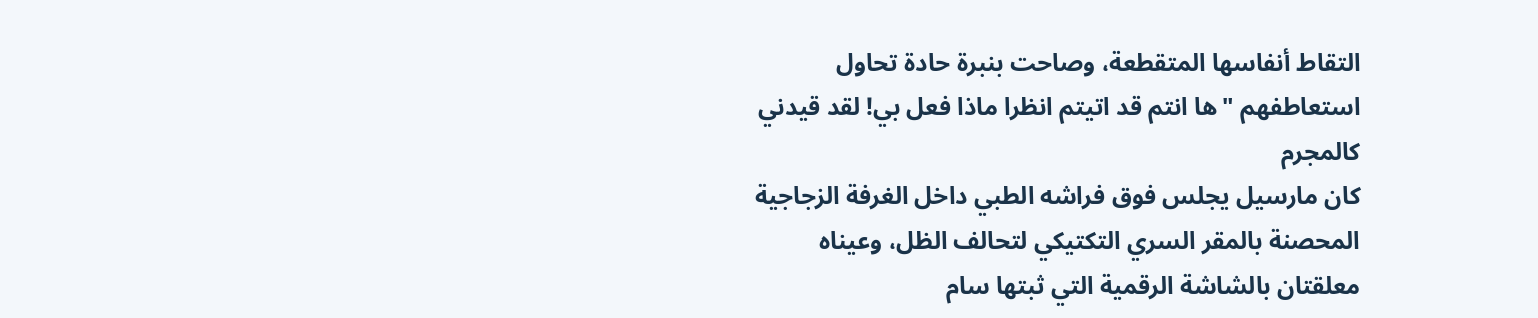التقاط أنفاسها المتقطعة، وصاحت بنبرة حادة تحاول استعاطفهم "ها انتم قد اتيتم انظرا ماذا فعل بي! لقد قيدني كالمجرم
كان مارسيل يجلس فوق فراشه الطبي داخل الغرفة الزجاجية المحصنة بالمقر السري التكتيكي لتحالف الظل، وعيناه معلقتان بالشاشة الرقمية التي ثبتها سام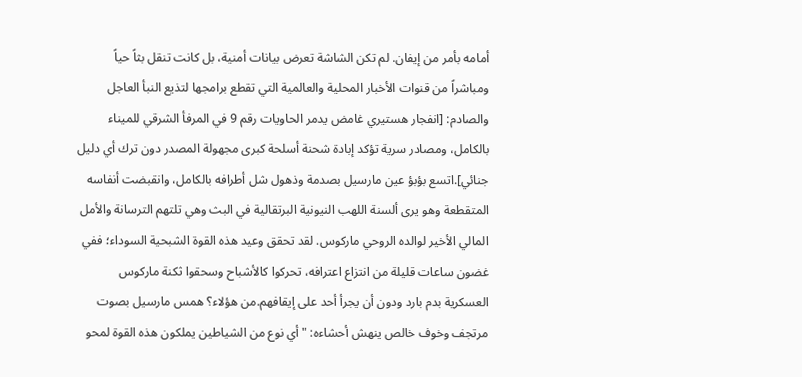أمامه بأمر من إيفان. لم تكن الشاشة تعرض بيانات أمنية، بل كانت تنقل بثاً حياً ومباشراً من قنوات الأخبار المحلية والعالمية التي تقطع برامجها لتذيع النبأ العاجل والصادم: [انفجار هستيري غامض يدمر الحاويات رقم 9 في المرفأ الشرقي للميناء بالكامل، ومصادر سرية تؤكد إبادة شحنة أسلحة كبرى مجهولة المصدر دون ترك أي دليل جنائي].اتسع بؤبؤ عين مارسيل بصدمة وذهول شل أطرافه بالكامل، وانقبضت أنفاسه المتقطعة وهو يرى ألسنة اللهب النيونية البرتقالية في البث وهي تلتهم الترسانة والأمل المالي الأخير لوالده الروحي ماركوس. لقد تحقق وعيد هذه القوة الشبحية السوداء؛ ففي غضون ساعات قليلة من انتزاع اعترافه، تحركوا كالأشباح وسحقوا ثكنة ماركوس العسكرية بدم بارد ودون أن يجرأ أحد على إيقافهم.من هؤلاء؟ همس مارسيل بصوت مرتجف وخوف خالص ينهش أحشاءه: "أي نوع من الشياطين يملكون هذه القوة لمحو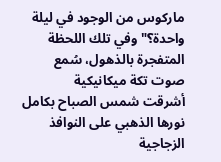ماركوس من الوجود في ليلة واحدة؟"وفي تلك اللحظة المتفجرة بالذهول، سُمع صوت تكة ميكانيكية
أشرقت شمس الصباح بكامل نورها الذهبي على النوافذ الزجاجية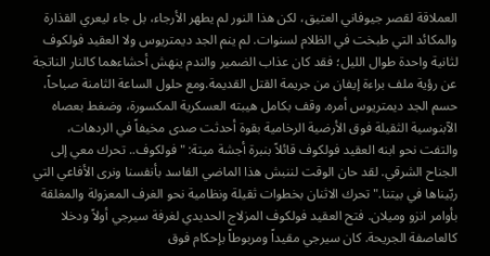العملاقة لقصر جيوفاني العتيق، لكن هذا النور لم يطهر الأرجاء، بل جاء ليعري القذارة والمكائد التي طبخت في الظلام لسنوات. لم ينم الجد ديمتريوس ولا العقيد فولكوف لثانية واحدة طوال الليل؛ فقد كان عذاب الضمير والندم ينهش أحشاءهما كالنار الناتجة عن رؤية ملف براءة إيفان من جريمة القتل القديمة.ومع حلول الساعة الثامنة صباحاً، حسم الجد ديمتريوس أمره. وقف بكامل هيبته العسكرية المكسورة، وضغط بعصاه الآبنوسية الثقيلة فوق الأرضية الرخامية بقوة أحدثت صدى مخيفاً في الردهات، والتفت نحو ابنه العقيد فولكوف قائلاً بنبرة أجشة ميتة: "فولكوف.. تحرك معي إلى الجناح الشرقي. لقد حان الوقت لننبش هذا الماضي الفاسد بأنفسنا ونرى الأفاعي التي ربّيناها في بيتنا."تحرك الاثنان بخطوات ثقيلة ونظامية نحو الغرف المعزولة والمغلقة بأوامر انزو وميلان. فتح العقيد فولكوف المزلاج الحديدي لغرفة سيرجي أولاً ودخلا كالعاصفة الجريحة. كان سيرجي مقيداً ومربوطاً بإحكام فوق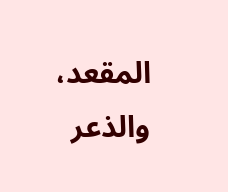المقعد، والذعر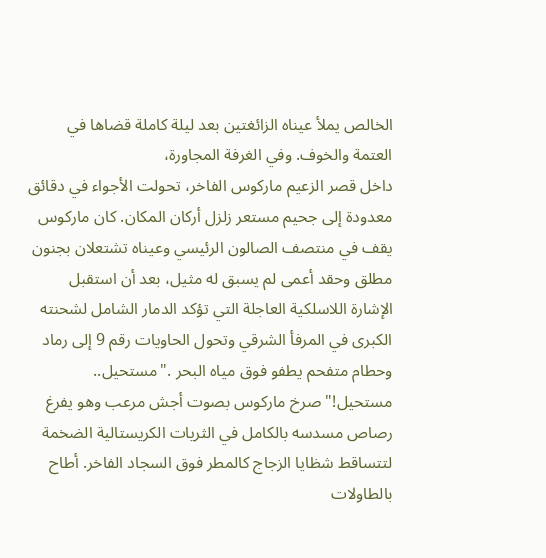الخالص يملأ عيناه الزائغتين بعد ليلة كاملة قضاها في العتمة والخوف. وفي الغرفة المجاورة،
داخل قصر الزعيم ماركوس الفاخر، تحولت الأجواء في دقائق معدودة إلى جحيم مستعر زلزل أركان المكان. كان ماركوس يقف في منتصف الصالون الرئيسي وعيناه تشتعلان بجنون مطلق وحقد أعمى لم يسبق له مثيل، بعد أن استقبل الإشارة اللاسلكية العاجلة التي تؤكد الدمار الشامل لشحنته الكبرى في المرفأ الشرقي وتحول الحاويات رقم 9 إلى رماد وحطام متفحم يطفو فوق مياه البحر ."مستحيل.. مستحيل!" صرخ ماركوس بصوت أجش مرعب وهو يفرغ رصاص مسدسه بالكامل في الثريات الكريستالية الضخمة لتتساقط شظايا الزجاج كالمطر فوق السجاد الفاخر. أطاح بالطاولات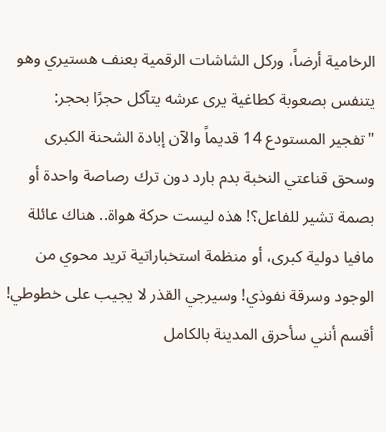الرخامية أرضاً، وركل الشاشات الرقمية بعنف هستيري وهو يتنفس بصعوبة كطاغية يرى عرشه يتآكل حجرًا بحجر: "تفجير المستودع 14 قديماً والآن إبادة الشحنة الكبرى وسحق قناعتي النخبة بدم بارد دون ترك رصاصة واحدة أو بصمة تشير للفاعل؟! هذه ليست حركة هواة.. هناك عائلة مافيا دولية كبرى، أو منظمة استخباراتية تريد محوي من الوجود وسرقة نفوذي! وسيرجي القذر لا يجيب على خطوطي! أقسم أنني سأحرق المدينة بالكامل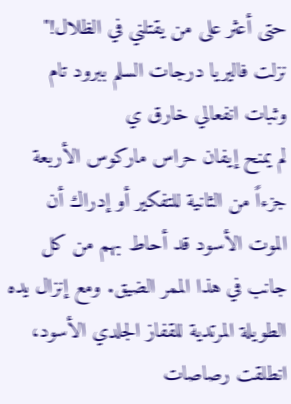حتى أعثر على من يقتلني في الظلال!" نزلت فاليريا درجات السلم ببرود تام وثبات انفعالي خارق ي
لم يمنح إيفان حراس ماركوس الأربعة جزءاً من الثانية للتفكير أو إدراك أن الموت الأسود قد أحاط بهم من كل جانب في هذا الممر الضيق. ومع إنزال يده الطويلة المرتدية للقفاز الجلدي الأسود، انطلقت رصاصات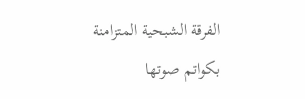الفرقة الشبحية المتزامنة بكواتم صوتها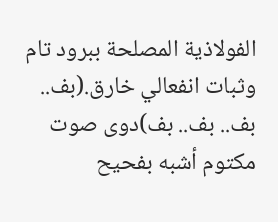الفولاذية المصلحة ببرود تام وثبات انفعالي خارق.(بف.. بف.. بف.. بف)دوى صوت مكتوم أشبه بفحيح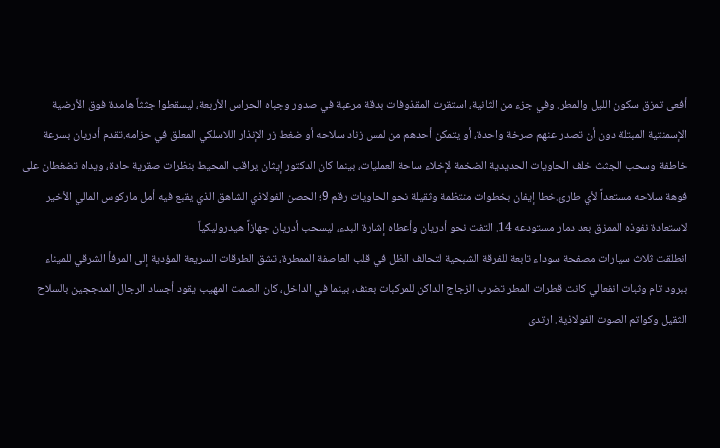أفعى تمزق سكون الليل والمطر. وفي جزء من الثانية، استقرت المقذوفات بدقة مرعبة في صدور وجباه الحراس الأربعة، ليسقطوا جثثاً هامدة فوق الأرضية الإسمنتية المبتلة دون أن تصدر عنهم صرخة واحدة، أو يتمكن أحدهم من لمس زناد سلاحه أو ضغط زر الإنذار اللاسلكي المعلق في حزامه.تقدم أدريان بسرعة خاطفة وسحب الجثث خلف الحاويات الحديدية الضخمة لإخلاء ساحة العمليات، بينما كان الدكتور إيثان يراقب المحيط بنظرات صقرية حادة، ويداه تضغطان على فوهة سلاحه مستعداً لأي طارئ.خطا إيفان بخطوات منتظمة وثقيلة نحو الحاويات رقم 9؛ الحصن الفولاذي الشاهق الذي يقبع فيه أمل ماركوس المالي الأخير لاستعادة نفوذه الممزق بعد دمار مستودعه 14. التفت نحو أدريان وأعطاه إشارة البدء، ليسحب أدريان جهازاً هيدروليكياً
انطلقت ثلاث سيارات مصفحة سوداء تابعة للفرقة الشبحية لتحالف الظل في قلب العاصفة الممطرة، تشق الطرقات السريعة المؤدية إلى المرفأ الشرقي للميناء ببرود تام وثبات انفعالي كانت قطرات المطر تضرب الزجاج الداكن للمركبات بعنف، بينما في الداخل، كان الصمت المهيب يقود أجساد الرجال المدججين بالسلاح الثقيل وكواتم الصوت الفولاذية. ارتدى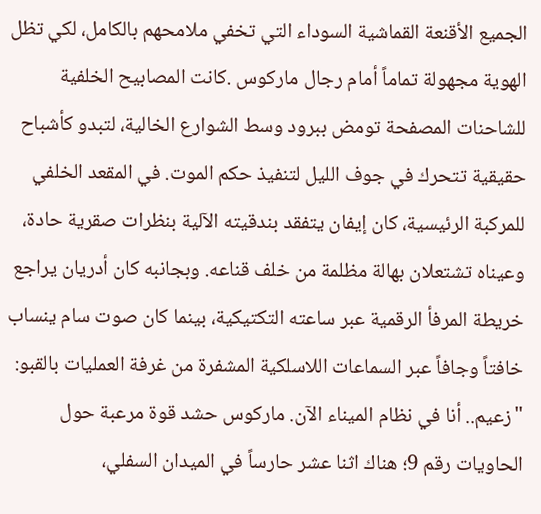الجميع الأقنعة القماشية السوداء التي تخفي ملامحهم بالكامل، لكي تظل الهوية مجهولة تماماً أمام رجال ماركوس .كانت المصابيح الخلفية للشاحنات المصفحة تومض ببرود وسط الشوارع الخالية، لتبدو كأشباح حقيقية تتحرك في جوف الليل لتنفيذ حكم الموت. في المقعد الخلفي للمركبة الرئيسية، كان إيفان يتفقد بندقيته الآلية بنظرات صقرية حادة، وعيناه تشتعلان بهالة مظلمة من خلف قناعه. وبجانبه كان أدريان يراجع خريطة المرفأ الرقمية عبر ساعته التكتيكية، بينما كان صوت سام ينساب خافتاً وجافاً عبر السماعات اللاسلكية المشفرة من غرفة العمليات بالقبو: "زعيم.. أنا في نظام الميناء الآن. ماركوس حشد قوة مرعبة حول الحاويات رقم 9؛ هناك اثنا عشر حارساً في الميدان السفلي،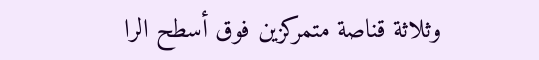وثلاثة قناصة متمركزين فوق أسطح الرا